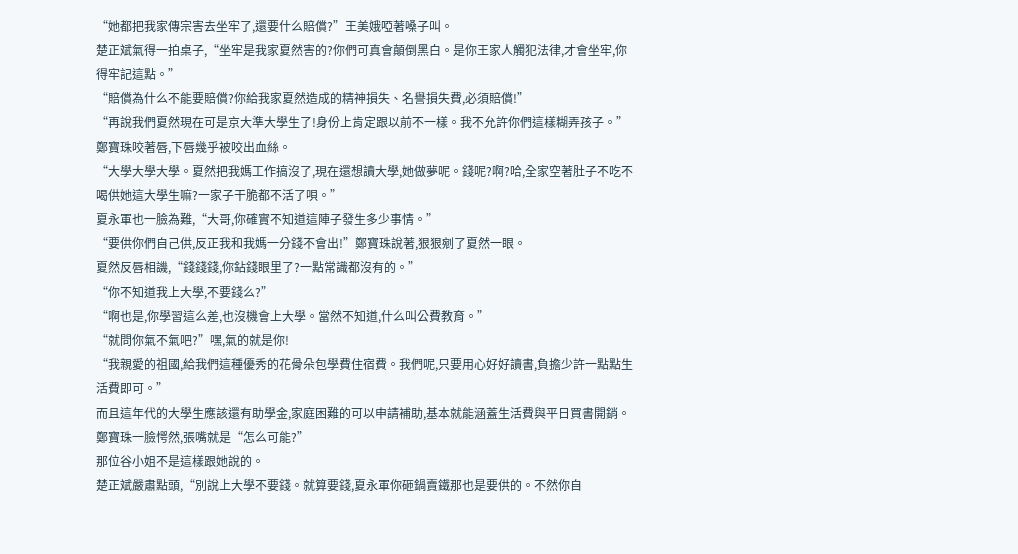“她都把我家傳宗害去坐牢了,還要什么賠償?”王美娥啞著嗓子叫。
楚正斌氣得一拍桌子,“坐牢是我家夏然害的?你們可真會顛倒黑白。是你王家人觸犯法律,才會坐牢,你得牢記這點。”
“賠償為什么不能要賠償?你給我家夏然造成的精神損失、名譽損失費,必須賠償!”
“再說我們夏然現在可是京大準大學生了!身份上肯定跟以前不一樣。我不允許你們這樣糊弄孩子。”
鄭寶珠咬著唇,下唇幾乎被咬出血絲。
“大學大學大學。夏然把我媽工作搞沒了,現在還想讀大學,她做夢呢。錢呢?啊?哈,全家空著肚子不吃不喝供她這大學生嘛?一家子干脆都不活了唄。”
夏永軍也一臉為難,“大哥,你確實不知道這陣子發生多少事情。”
“要供你們自己供,反正我和我媽一分錢不會出!”鄭寶珠說著,狠狠剜了夏然一眼。
夏然反唇相譏,“錢錢錢,你鉆錢眼里了?一點常識都沒有的。”
“你不知道我上大學,不要錢么?”
“啊也是,你學習這么差,也沒機會上大學。當然不知道,什么叫公費教育。”
“就問你氣不氣吧?”嘿,氣的就是你!
“我親愛的祖國,給我們這種優秀的花骨朵包學費住宿費。我們呢,只要用心好好讀書,負擔少許一點點生活費即可。”
而且這年代的大學生應該還有助學金,家庭困難的可以申請補助,基本就能涵蓋生活費與平日買書開銷。
鄭寶珠一臉愕然,張嘴就是“怎么可能?”
那位谷小姐不是這樣跟她說的。
楚正斌嚴肅點頭,“別說上大學不要錢。就算要錢,夏永軍你砸鍋賣鐵那也是要供的。不然你自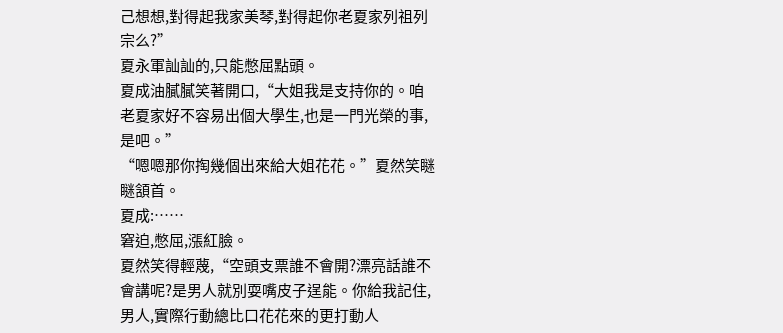己想想,對得起我家美琴,對得起你老夏家列祖列宗么?”
夏永軍訕訕的,只能憋屈點頭。
夏成油膩膩笑著開口,“大姐我是支持你的。咱老夏家好不容易出個大學生,也是一門光榮的事,是吧。”
“嗯嗯那你掏幾個出來給大姐花花。”夏然笑瞇瞇頷首。
夏成:……
窘迫,憋屈,漲紅臉。
夏然笑得輕蔑,“空頭支票誰不會開?漂亮話誰不會講呢?是男人就別耍嘴皮子逞能。你給我記住,男人,實際行動總比口花花來的更打動人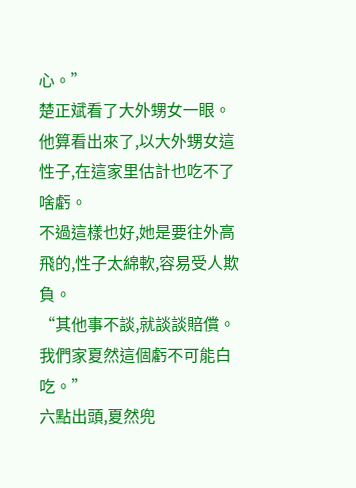心。”
楚正斌看了大外甥女一眼。
他算看出來了,以大外甥女這性子,在這家里估計也吃不了啥虧。
不過這樣也好,她是要往外高飛的,性子太綿軟,容易受人欺負。
“其他事不談,就談談賠償。我們家夏然這個虧不可能白吃。”
六點出頭,夏然兜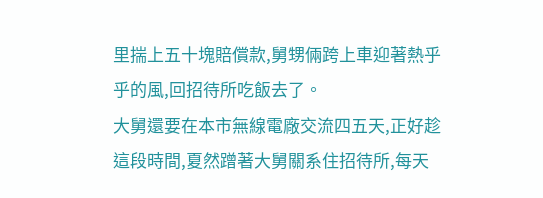里揣上五十塊賠償款,舅甥倆跨上車迎著熱乎乎的風,回招待所吃飯去了。
大舅還要在本市無線電廠交流四五天,正好趁這段時間,夏然蹭著大舅關系住招待所,每天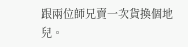跟兩位師兄賣一次貨換個地兒。